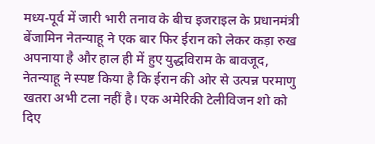मध्य-पूर्व में जारी भारी तनाव के बीच इजराइल के प्रधानमंत्री बेंजामिन नेतन्याहू ने एक बार फिर ईरान को लेकर कड़ा रुख अपनाया है और हाल ही में हुए युद्धविराम के बावजूद, नेतन्याहू ने स्पष्ट किया है कि ईरान की ओर से उत्पन्न परमाणु खतरा अभी टला नहीं है। एक अमेरिकी टेलीविजन शो को दिए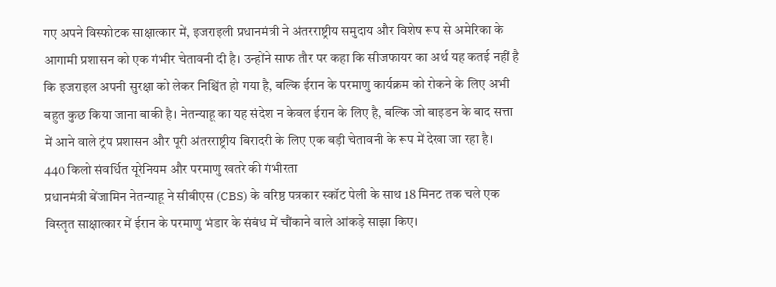गए अपने विस्फोटक साक्षात्कार में, इजराइली प्रधानमंत्री ने अंतरराष्ट्रीय समुदाय और विशेष रूप से अमेरिका के आगामी प्रशासन को एक गंभीर चेतावनी दी है। उन्होंने साफ तौर पर कहा कि सीजफायर का अर्थ यह कतई नहीं है कि इजराइल अपनी सुरक्षा को लेकर निश्चिंत हो गया है, बल्कि ईरान के परमाणु कार्यक्रम को रोकने के लिए अभी बहुत कुछ किया जाना बाकी है। नेतन्याहू का यह संदेश न केवल ईरान के लिए है, बल्कि जो बाइडन के बाद सत्ता में आने वाले ट्रंप प्रशासन और पूरी अंतरराष्ट्रीय बिरादरी के लिए एक बड़ी चेतावनी के रूप में देखा जा रहा है।
440 किलो संवर्धित यूरेनियम और परमाणु खतरे की गंभीरता
प्रधानमंत्री बेंजामिन नेतन्याहू ने सीबीएस (CBS) के वरिष्ठ पत्रकार स्कॉट पेली के साथ 18 मिनट तक चले एक विस्तृत साक्षात्कार में ईरान के परमाणु भंडार के संबंध में चौंकाने वाले आंकड़े साझा किए।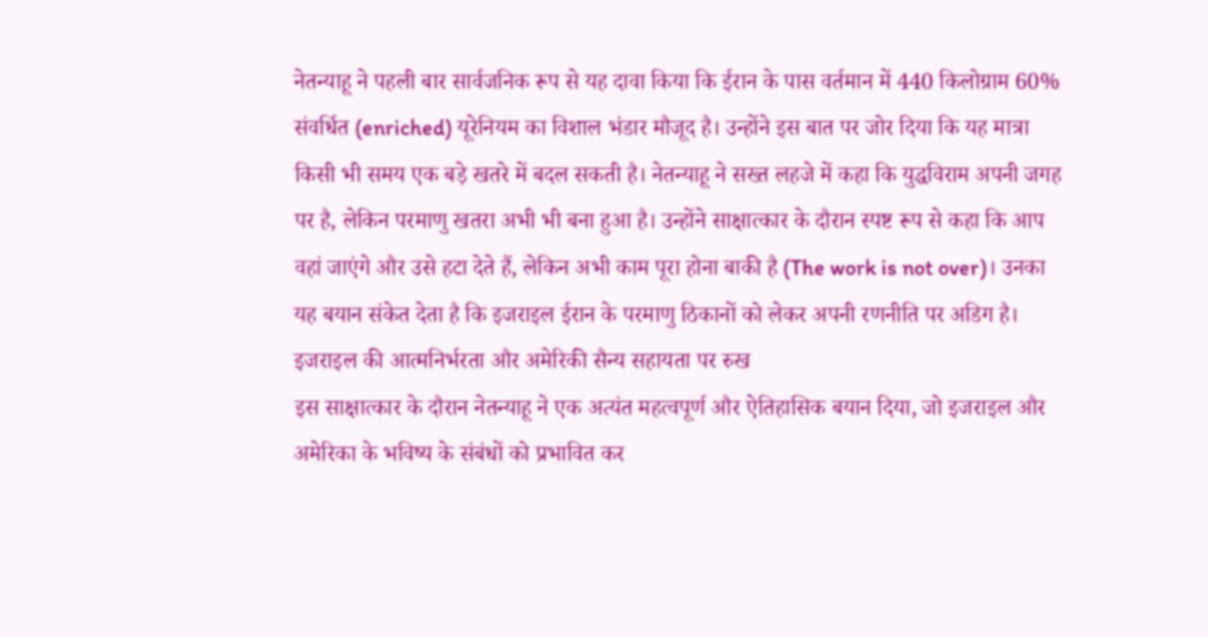नेतन्याहू ने पहली बार सार्वजनिक रूप से यह दावा किया कि ईरान के पास वर्तमान में 440 किलोग्राम 60% संवर्धित (enriched) यूरेनियम का विशाल भंडार मौजूद है। उन्होंने इस बात पर जोर दिया कि यह मात्रा किसी भी समय एक बड़े खतरे में बदल सकती है। नेतन्याहू ने सख्त लहजे में कहा कि युद्धविराम अपनी जगह पर है, लेकिन परमाणु खतरा अभी भी बना हुआ है। उन्होंने साक्षात्कार के दौरान स्पष्ट रूप से कहा कि आप वहां जाएंगे और उसे हटा देते हैं, लेकिन अभी काम पूरा होना बाकी है (The work is not over)। उनका यह बयान संकेत देता है कि इजराइल ईरान के परमाणु ठिकानों को लेकर अपनी रणनीति पर अडिग है।
इजराइल की आत्मनिर्भरता और अमेरिकी सैन्य सहायता पर रुख
इस साक्षात्कार के दौरान नेतन्याहू ने एक अत्यंत महत्वपूर्ण और ऐतिहासिक बयान दिया, जो इजराइल और अमेरिका के भविष्य के संबंधों को प्रभावित कर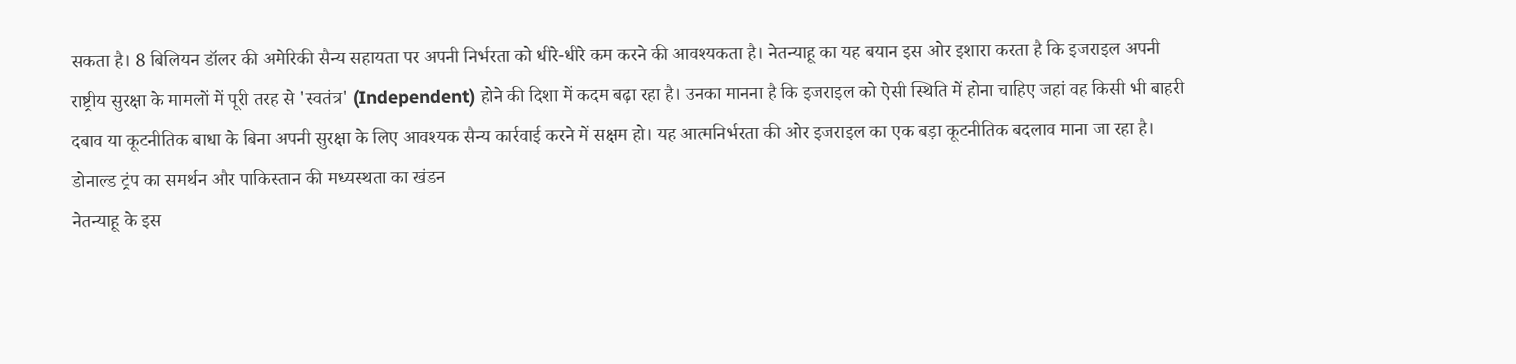सकता है। 8 बिलियन डॉलर की अमेरिकी सैन्य सहायता पर अपनी निर्भरता को धीरे-धीरे कम करने की आवश्यकता है। नेतन्याहू का यह बयान इस ओर इशारा करता है कि इजराइल अपनी राष्ट्रीय सुरक्षा के मामलों में पूरी तरह से 'स्वतंत्र' (Independent) होने की दिशा में कदम बढ़ा रहा है। उनका मानना है कि इजराइल को ऐसी स्थिति में होना चाहिए जहां वह किसी भी बाहरी दबाव या कूटनीतिक बाधा के बिना अपनी सुरक्षा के लिए आवश्यक सैन्य कार्रवाई करने में सक्षम हो। यह आत्मनिर्भरता की ओर इजराइल का एक बड़ा कूटनीतिक बदलाव माना जा रहा है।
डोनाल्ड ट्रंप का समर्थन और पाकिस्तान की मध्यस्थता का खंडन
नेतन्याहू के इस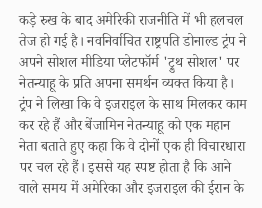कड़े रुख के बाद अमेरिकी राजनीति में भी हलचल तेज हो गई है। नवनिर्वाचित राष्ट्रपति डोनाल्ड ट्रंप ने अपने सोशल मीडिया प्लेटफॉर्म 'ट्रुथ सोशल' पर नेतन्याहू के प्रति अपना समर्थन व्यक्त किया है। ट्रंप ने लिखा कि वे इजराइल के साथ मिलकर काम कर रहे हैं और बेंजामिन नेतन्याहू को एक महान नेता बताते हुए कहा कि वे दोनों एक ही विचारधारा पर चल रहे हैं। इससे यह स्पष्ट होता है कि आने वाले समय में अमेरिका और इजराइल की ईरान के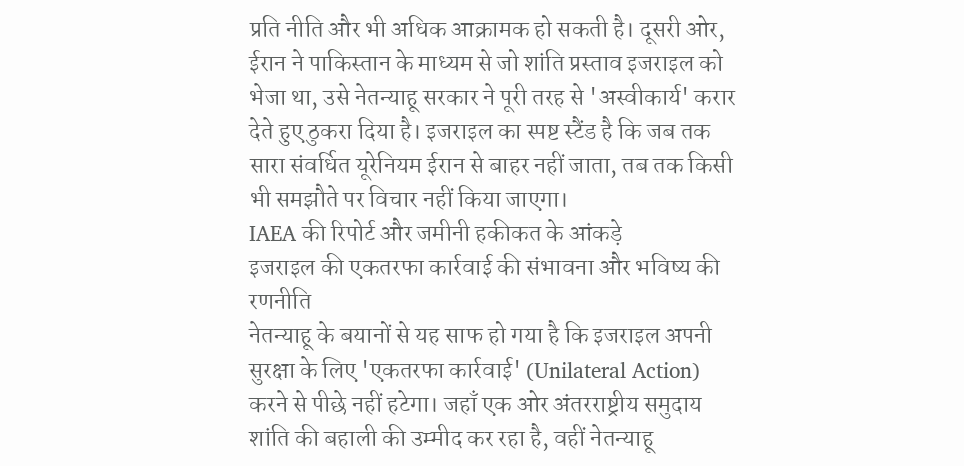प्रति नीति और भी अधिक आक्रामक हो सकती है। दूसरी ओर, ईरान ने पाकिस्तान के माध्यम से जो शांति प्रस्ताव इजराइल को भेजा था, उसे नेतन्याहू सरकार ने पूरी तरह से 'अस्वीकार्य' करार देते हुए ठुकरा दिया है। इजराइल का स्पष्ट स्टैंड है कि जब तक सारा संवर्धित यूरेनियम ईरान से बाहर नहीं जाता, तब तक किसी भी समझौते पर विचार नहीं किया जाएगा।
IAEA की रिपोर्ट और जमीनी हकीकत के आंकड़े
इजराइल की एकतरफा कार्रवाई की संभावना और भविष्य की रणनीति
नेतन्याहू के बयानों से यह साफ हो गया है कि इजराइल अपनी सुरक्षा के लिए 'एकतरफा कार्रवाई' (Unilateral Action) करने से पीछे नहीं हटेगा। जहाँ एक ओर अंतरराष्ट्रीय समुदाय शांति की बहाली की उम्मीद कर रहा है, वहीं नेतन्याहू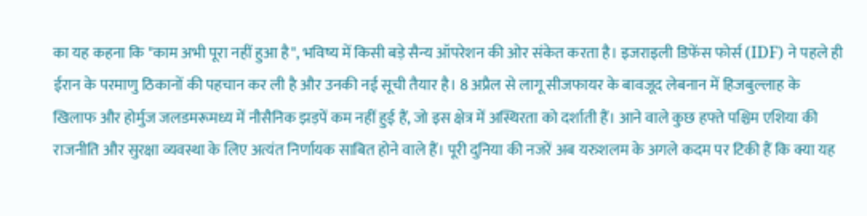का यह कहना कि "काम अभी पूरा नहीं हुआ है", भविष्य में किसी बड़े सैन्य ऑपरेशन की ओर संकेत करता है। इजराइली डिफेंस फोर्स (IDF) ने पहले ही ईरान के परमाणु ठिकानों की पहचान कर ली है और उनकी नई सूची तैयार है। 8 अप्रैल से लागू सीजफायर के बावजूद लेबनान में हिजबुल्लाह के खिलाफ और होर्मुज जलडमरूमध्य में नौसैनिक झड़पें कम नहीं हुई हैं, जो इस क्षेत्र में अस्थिरता को दर्शाती हैं। आने वाले कुछ हफ्ते पश्चिम एशिया की राजनीति और सुरक्षा व्यवस्था के लिए अत्यंत निर्णायक साबित होने वाले हैं। पूरी दुनिया की नजरें अब यरुशलम के अगले कदम पर टिकी हैं कि क्या यह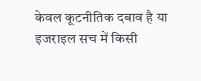केवल कूटनीतिक दबाव है या इजराइल सच में किसी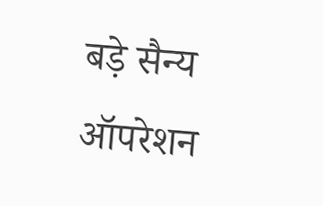बड़े सैन्य ऑपरेशन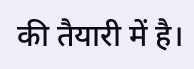की तैयारी में है।